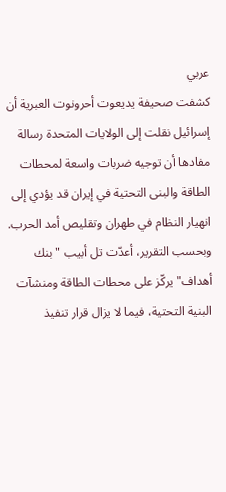عربي
كشفت صحيفة يديعوت أحرونوت العبرية أن إسرائيل نقلت إلى الولايات المتحدة رسالة مفادها أن توجيه ضربات واسعة لمحطات الطاقة والبنى التحتية في إيران قد يؤدي إلى انهيار النظام في طهران وتقليص أمد الحرب. وبحسب التقرير، أعدّت تل أبيب "بنك أهداف" يركّز على محطات الطاقة ومنشآت البنية التحتية، فيما لا يزال قرار تنفيذ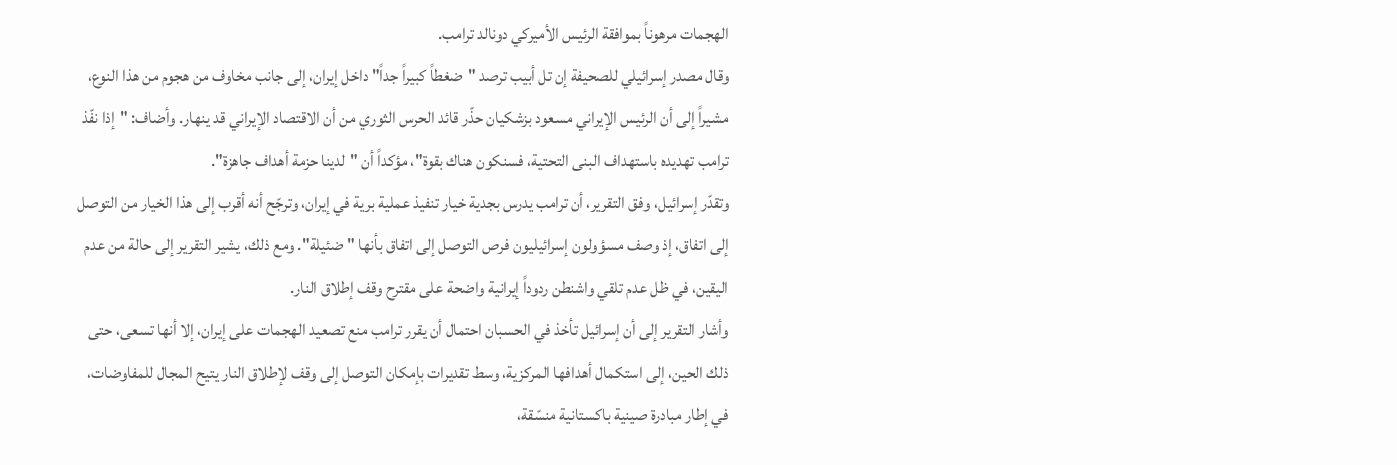الهجمات مرهوناً بموافقة الرئيس الأميركي دونالد ترامب.
وقال مصدر إسرائيلي للصحيفة إن تل أبيب ترصد "ضغطاً كبيراً جداً" داخل إيران، إلى جانب مخاوف من هجوم من هذا النوع، مشيراً إلى أن الرئيس الإيراني مسعود بزشكيان حذّر قائد الحرس الثوري من أن الاقتصاد الإيراني قد ينهار. وأضاف: "إذا نفّذ ترامب تهديده باستهداف البنى التحتية، فسنكون هناك بقوة"، مؤكداً أن "لدينا حزمة أهداف جاهزة".
وتقدّر إسرائيل، وفق التقرير، أن ترامب يدرس بجدية خيار تنفيذ عملية برية في إيران، وترجّح أنه أقرب إلى هذا الخيار من التوصل إلى اتفاق، إذ وصف مسؤولون إسرائيليون فرص التوصل إلى اتفاق بأنها "ضئيلة". ومع ذلك، يشير التقرير إلى حالة من عدم اليقين، في ظل عدم تلقي واشنطن ردوداً إيرانية واضحة على مقترح وقف إطلاق النار.
وأشار التقرير إلى أن إسرائيل تأخذ في الحسبان احتمال أن يقرر ترامب منع تصعيد الهجمات على إيران، إلا أنها تسعى، حتى ذلك الحين، إلى استكمال أهدافها المركزية، وسط تقديرات بإمكان التوصل إلى وقف لإطلاق النار يتيح المجال للمفاوضات، في إطار مبادرة صينية باكستانية منسّقة،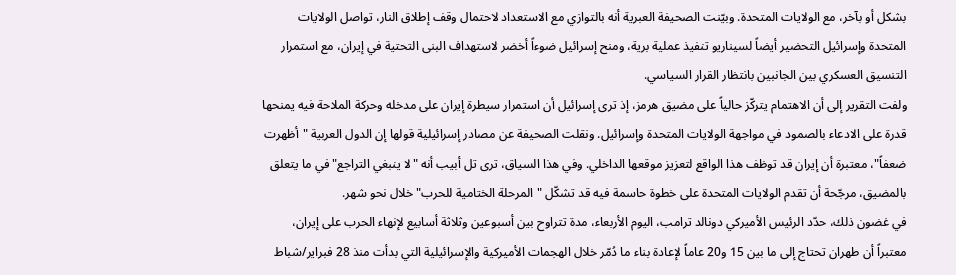بشكل أو بآخر، مع الولايات المتحدة. وبيّنت الصحيفة العبرية أنه بالتوازي مع الاستعداد لاحتمال وقف إطلاق النار، تواصل الولايات المتحدة وإسرائيل التحضير أيضاً لسيناريو تنفيذ عملية برية، ومنح إسرائيل ضوءاً أخضر لاستهداف البنى التحتية في إيران، مع استمرار التنسيق العسكري بين الجانبين بانتظار القرار السياسي.
ولفت التقرير إلى أن الاهتمام يتركّز حالياً على مضيق هرمز، إذ ترى إسرائيل أن استمرار سيطرة إيران على مدخله وحركة الملاحة فيه يمنحها قدرة على الادعاء بالصمود في مواجهة الولايات المتحدة وإسرائيل. ونقلت الصحيفة عن مصادر إسرائيلية قولها إن الدول العربية "أظهرت ضعفاً"، معتبرة أن إيران قد توظف هذا الواقع لتعزيز موقعها الداخلي. وفي هذا السياق، ترى تل أبيب أنه "لا ينبغي التراجع" في ما يتعلق بالمضيق، مرجّحة أن تقدم الولايات المتحدة على خطوة حاسمة فيه قد تشكّل "المرحلة الختامية للحرب" خلال نحو شهر.
في غضون ذلك، حدّد الرئيس الأميركي دونالد ترامب، اليوم الأربعاء، مدة تتراوح بين أسبوعين وثلاثة أسابيع لإنهاء الحرب على إيران، معتبراً أن طهران تحتاج إلى ما بين 15 و20 عاماً لإعادة بناء ما دُمّر خلال الهجمات الأميركية والإسرائيلية التي بدأت منذ 28 فبراير/شباط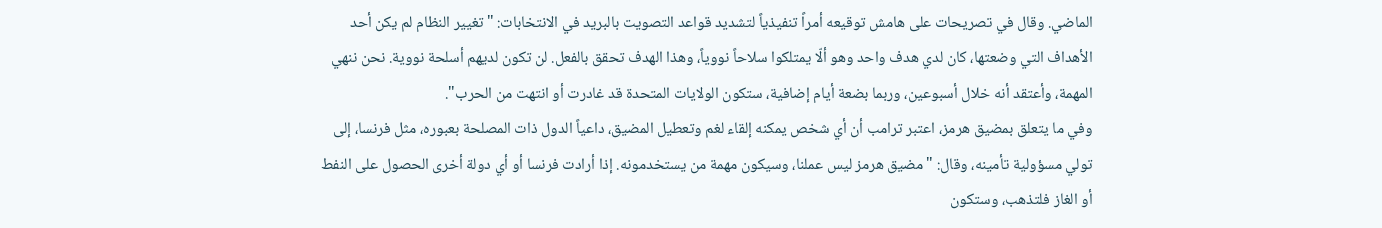الماضي. وقال في تصريحات على هامش توقيعه أمراً تنفيذياً لتشديد قواعد التصويت بالبريد في الانتخابات: "تغيير النظام لم يكن أحد الأهداف التي وضعتها، كان لدي هدف واحد وهو ألّا يمتلكوا سلاحاً نووياً، وهذا الهدف تحقق بالفعل. لن تكون لديهم أسلحة نووية. نحن ننهي المهمة، وأعتقد أنه خلال أسبوعين، وربما بضعة أيام إضافية، ستكون الولايات المتحدة قد غادرت أو انتهت من الحرب".
وفي ما يتعلق بمضيق هرمز، اعتبر ترامب أن أي شخص يمكنه إلقاء لغم وتعطيل المضيق، داعياً الدول ذات المصلحة بعبوره، مثل فرنسا، إلى تولي مسؤولية تأمينه، وقال: "مضيق هرمز ليس عملنا، وسيكون مهمة من يستخدمونه. إذا أرادت فرنسا أو أي دولة أخرى الحصول على النفط أو الغاز فلتذهب، وستكون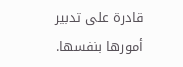قادرة على تدبير أمورها بنفسها.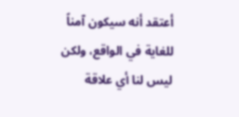أعتقد أنه سيكون آمناً للغاية في الواقع، ولكن ليس لنا أي علاقة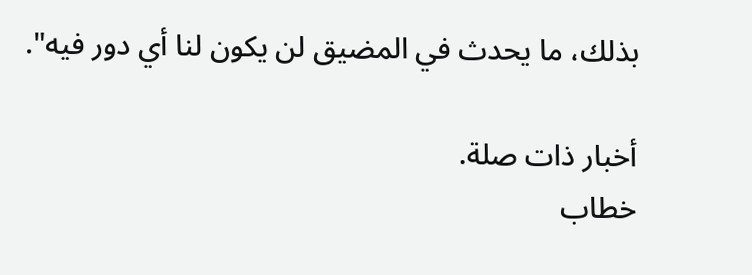بذلك، ما يحدث في المضيق لن يكون لنا أي دور فيه".

أخبار ذات صلة.
خطاب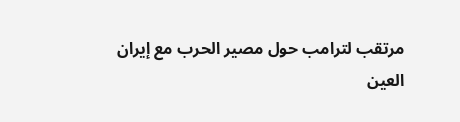مرتقب لترامب حول مصير الحرب مع إيران
العين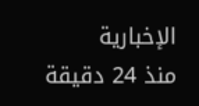الإخبارية
منذ 24 دقيقة